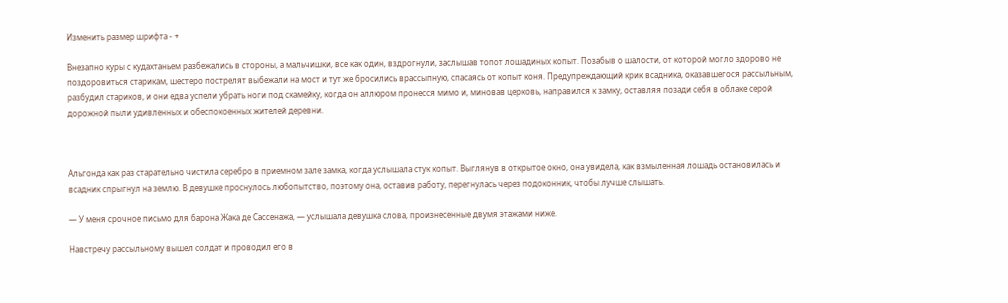Изменить размер шрифта - +

Внезапно куры с кудахтаньем разбежались в стороны, а мальчишки, все как один, вздрогнули, заслышав топот лошадиных копыт. Позабыв о шалости, от которой могло здорово не поздоровиться старикам, шестеро пострелят выбежали на мост и тут же бросились врассыпную, спасаясь от копыт коня. Предупреждающий крик всадника, оказавшегося рассыльным, разбудил стариков, и они едва успели убрать ноги под скамейку, когда он аллюром пронесся мимо и, миновав церковь, направился к замку, оставляя позади себя в облаке серой дорожной пыли удивленных и обеспокоенных жителей деревни.



Альгонда как раз старательно чистила серебро в приемном зале замка, когда услышала стук копыт. Выглянув в открытое окно, она увидела, как взмыленная лошадь остановилась и всадник спрыгнул на землю. В девушке проснулось любопытство, поэтому она, оставив работу, перегнулась через подоконник, чтобы лучше слышать.

— У меня срочное письмо для барона Жака де Сассенажа, — услышала девушка слова, произнесенные двумя этажами ниже.

Навстречу рассыльному вышел солдат и проводил его в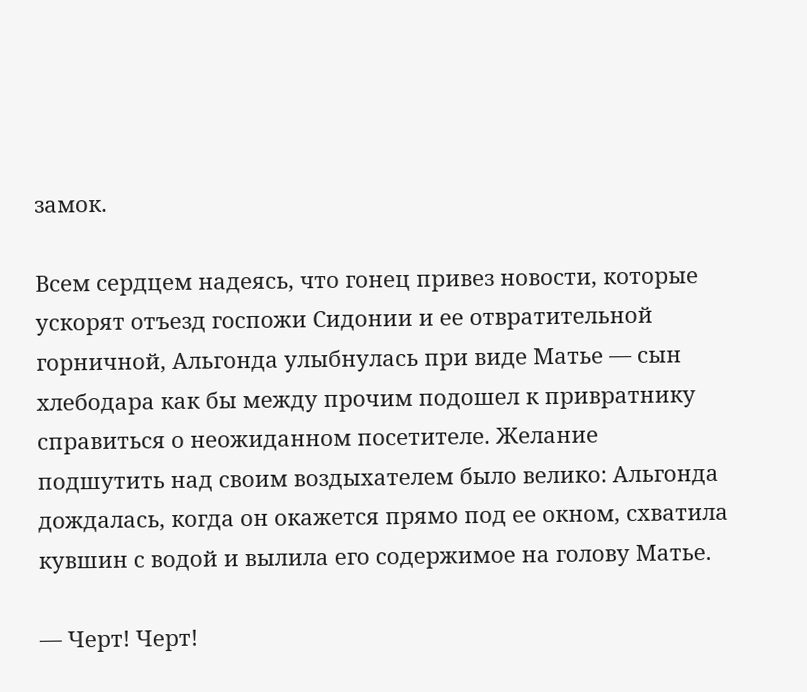замок.

Всем сердцем надеясь, что гонец привез новости, которые ускорят отъезд госпожи Сидонии и ее отвратительной горничной, Альгонда улыбнулась при виде Матье — сын хлебодара как бы между прочим подошел к привратнику справиться о неожиданном посетителе. Желание подшутить над своим воздыхателем было велико: Альгонда дождалась, когда он окажется прямо под ее окном, схватила кувшин с водой и вылила его содержимое на голову Матье.

— Черт! Черт!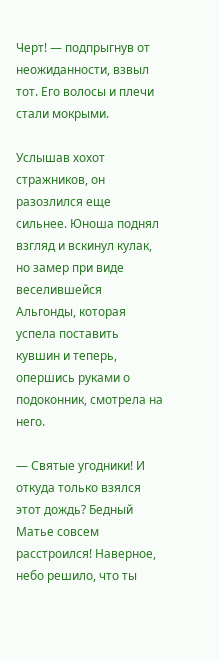Черт! — подпрыгнув от неожиданности, взвыл тот. Его волосы и плечи стали мокрыми.

Услышав хохот стражников, он разозлился еще сильнее. Юноша поднял взгляд и вскинул кулак, но замер при виде веселившейся Альгонды, которая успела поставить кувшин и теперь, опершись руками о подоконник, смотрела на него.

— Святые угодники! И откуда только взялся этот дождь? Бедный Матье совсем расстроился! Наверное, небо решило, что ты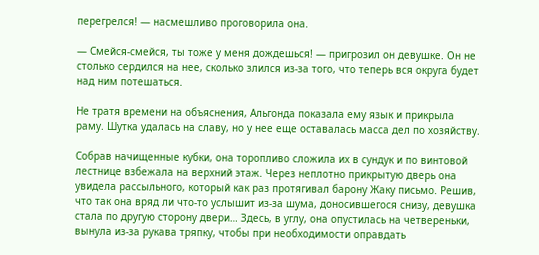перегрелся! — насмешливо проговорила она.

— Смейся-смейся, ты тоже у меня дождешься! — пригрозил он девушке. Он не столько сердился на нее, сколько злился из-за того, что теперь вся округа будет над ним потешаться.

Не тратя времени на объяснения, Альгонда показала ему язык и прикрыла раму. Шутка удалась на славу, но у нее еще оставалась масса дел по хозяйству.

Собрав начищенные кубки, она торопливо сложила их в сундук и по винтовой лестнице взбежала на верхний этаж. Через неплотно прикрытую дверь она увидела рассыльного, который как раз протягивал барону Жаку письмо. Решив, что так она вряд ли что-то услышит из-за шума, доносившегося снизу, девушка стала по другую сторону двери… Здесь, в углу, она опустилась на четвереньки, вынула из-за рукава тряпку, чтобы при необходимости оправдать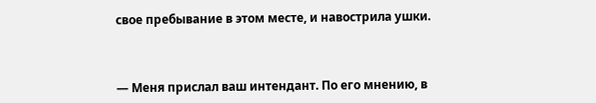свое пребывание в этом месте, и навострила ушки.



— Меня прислал ваш интендант. По его мнению, в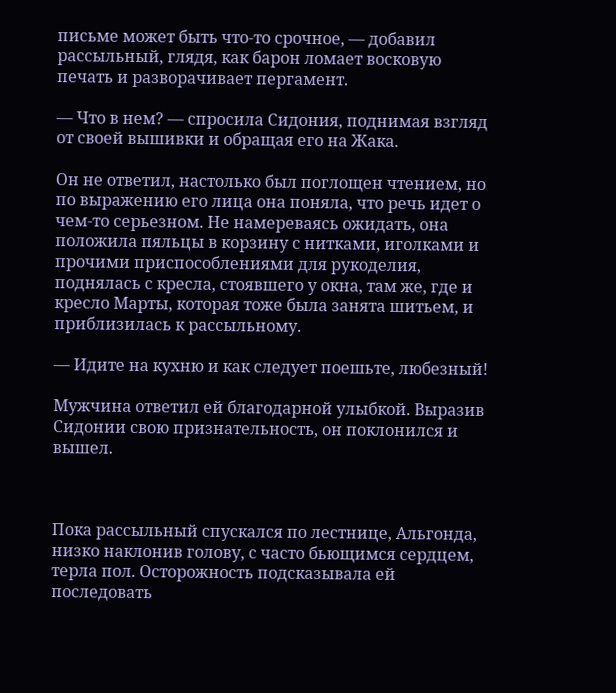письме может быть что-то срочное, — добавил рассыльный, глядя, как барон ломает восковую печать и разворачивает пергамент.

— Что в нем? — спросила Сидония, поднимая взгляд от своей вышивки и обращая его на Жака.

Он не ответил, настолько был поглощен чтением, но по выражению его лица она поняла, что речь идет о чем-то серьезном. Не намереваясь ожидать, она положила пяльцы в корзину с нитками, иголками и прочими приспособлениями для рукоделия, поднялась с кресла, стоявшего у окна, там же, где и кресло Марты, которая тоже была занята шитьем, и приблизилась к рассыльному.

— Идите на кухню и как следует поешьте, любезный!

Мужчина ответил ей благодарной улыбкой. Выразив Сидонии свою признательность, он поклонился и вышел.



Пока рассыльный спускался по лестнице, Альгонда, низко наклонив голову, с часто бьющимся сердцем, терла пол. Осторожность подсказывала ей последовать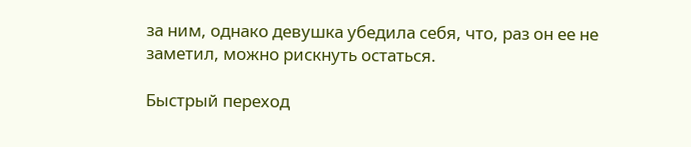за ним, однако девушка убедила себя, что, раз он ее не заметил, можно рискнуть остаться.

Быстрый переход